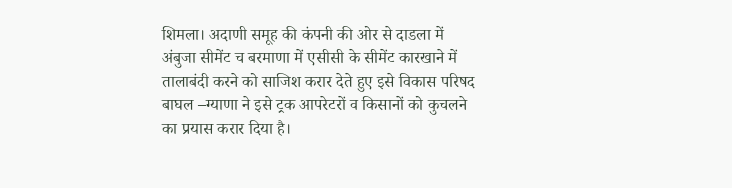शिमला। अदाणी समूह की कंपनी की ओर से दाडला में अंबुजा सीमेंट च बरमाणा में एसीसी के सीमेंट कारखाने में तालाबंदी करने को साजिश करार देते हुए इसे विकास परिषद बाघल –ग्याणा ने इसे ट्रक आपरेटरों व किसानों को कुचलने का प्रयास करार दिया है।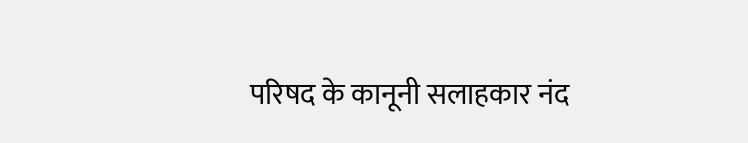परिषद के कानूनी सलाहकार नंद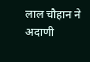लाल चौहान ने अदाणी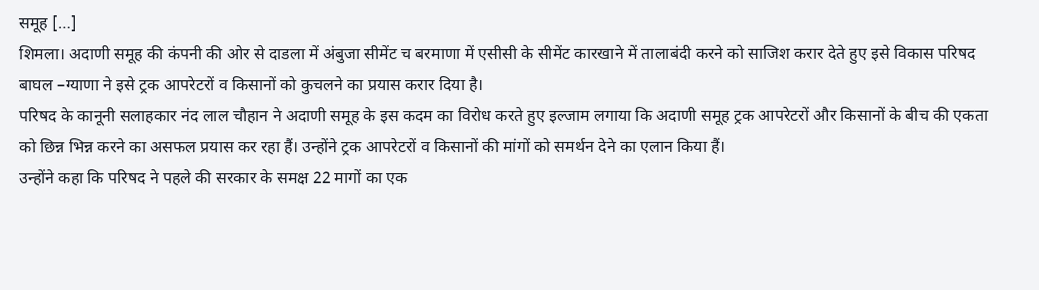समूह […]
शिमला। अदाणी समूह की कंपनी की ओर से दाडला में अंबुजा सीमेंट च बरमाणा में एसीसी के सीमेंट कारखाने में तालाबंदी करने को साजिश करार देते हुए इसे विकास परिषद बाघल –ग्याणा ने इसे ट्रक आपरेटरों व किसानों को कुचलने का प्रयास करार दिया है।
परिषद के कानूनी सलाहकार नंद लाल चौहान ने अदाणी समूह के इस कदम का विरोध करते हुए इल्जाम लगाया कि अदाणी समूह ट्रक आपरेटरों और किसानों के बीच की एकता को छिन्न भिन्न करने का असफल प्रयास कर रहा हैं। उन्होंने ट्रक आपरेटरों व किसानों की मांगों को समर्थन देने का एलान किया हैं।
उन्होंने कहा कि परिषद ने पहले की सरकार के समक्ष 22 मागों का एक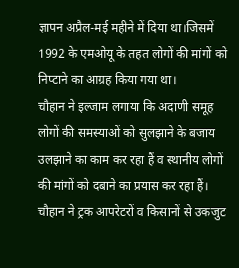ज्ञापन अप्रैल-मई महीने में दिया था।जिसमें 1992 के एमओयू के तहत लोगों की मांगों को निप्टाने का आग्रह किया गया था।
चौहान ने इल्जाम लगाया कि अदाणी समूह लोगों की समस्याओं को सुलझाने के बजाय उलझाने का काम कर रहा हैं व स्थानीय लोगों की मांगों को दबाने का प्रयास कर रहा हैं। चौहान ने ट्रक आपरेटरों व किसानों से उकजुट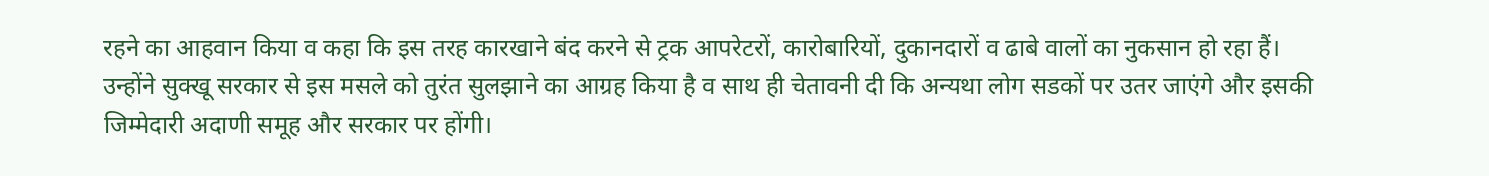रहने का आहवान किया व कहा कि इस तरह कारखाने बंद करने से ट्रक आपरेटरों, कारोबारियों, दुकानदारों व ढाबे वालों का नुकसान हो रहा हैं।
उन्होंने सुक्खू सरकार से इस मसले को तुरंत सुलझाने का आग्रह किया है व साथ ही चेतावनी दी कि अन्यथा लोग सडकों पर उतर जाएंगे और इसकी जिम्मेदारी अदाणी समूह और सरकार पर होंगी।